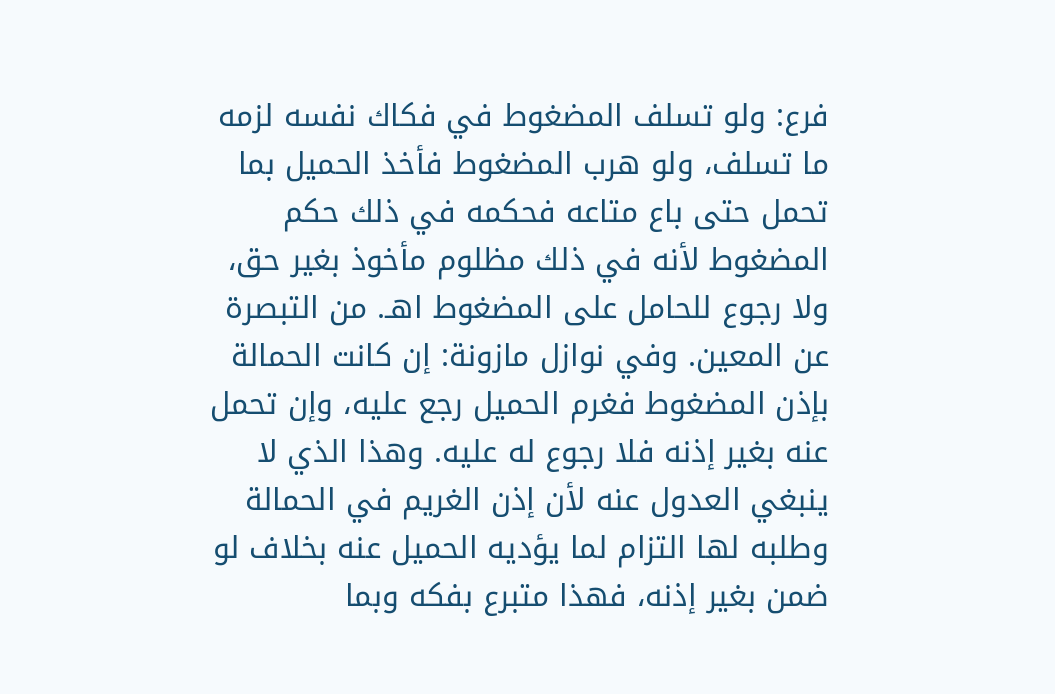فرع: ولو تسلف المضغوط في فكاك نفسه لزمه ما تسلف، ولو هرب المضغوط فأخذ الحميل بما تحمل حتى باع متاعه فحكمه في ذلك حكم المضغوط لأنه في ذلك مظلوم مأخوذ بغير حق، ولا رجوع للحامل على المضغوط اهـ. من التبصرة عن المعين. وفي نوازل مازونة: إن كانت الحمالة بإذن المضغوط فغرم الحميل رجع عليه، وإن تحمل عنه بغير إذنه فلا رجوع له عليه. وهذا الذي لا ينبغي العدول عنه لأن إذن الغريم في الحمالة وطلبه لها التزام لما يؤديه الحميل عنه بخلاف لو ضمن بغير إذنه، فهذا متبرع بفكه وبما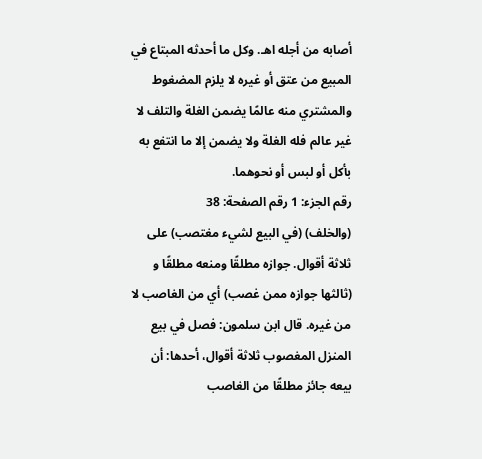أصابه من أجله اهـ. وكل ما أحدثه المبتاع في المبيع من عتق أو غيره لا يلزم المضغوط والمشتري منه عالمًا يضمن الغلة والتلف لا غير عالم فله الغلة ولا يضمن إلا ما انتفع به بأكل أو لبس أو نحوهما.
رقم الجزء: 1 رقم الصفحة: 38
(والخلف) (في البيع لشيء مغتصب) على ثلاثة أقوال. جوازه مطلقًا ومنعه مطلقًا و (ثالثها جوازه ممن غصب) أي من الغاصب لا من غيره. قال ابن سلمون: فصل في بيع المنزل المغصوب ثلاثة أقوال، أحدها: أن بيعه جائز مطلقًا من الغاصب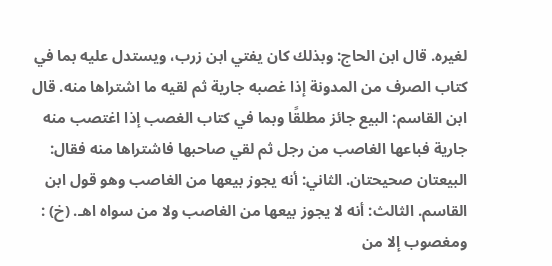لغيره. قال ابن الحاج: وبذلك كان يفتي ابن زرب، ويستدل عليه بما في كتاب الصرف من المدونة إذا غصبه جارية ثم لقيه ما اشتراها منه. قال ابن القاسم: البيع جائز مطلقًا وبما في كتاب الغصب إذا اغتصب منه جارية فباعها الغاصب من رجل ثم لقي صاحبها فاشتراها منه فقال: البيعتان صحيحتان. الثاني: أنه يجوز بيعها من الغاصب وهو قول ابن القاسم. الثالث: أنه لا يجوز بيعها من الغاصب ولا من سواه اهـ. (خ) : ومغصوب إلا من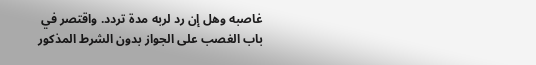غاصبه وهل إن رد لربه مدة تردد. واقتصر في باب الغصب على الجواز بدون الشرط المذكور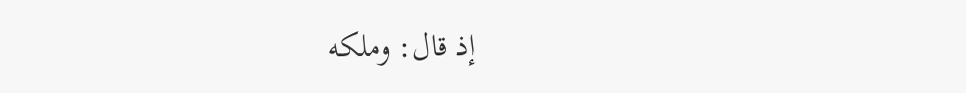إذ قال: وملكه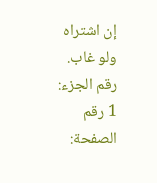إن اشتراه ولو غاب.
رقم الجزء: 1 رقم الصفحة: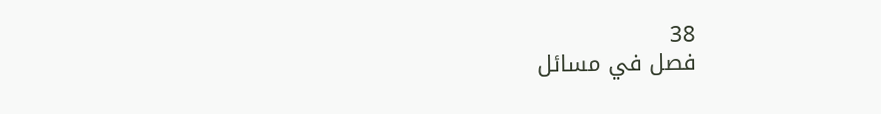38
فصل في مسائل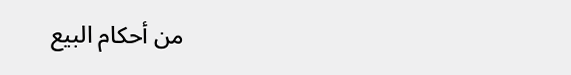من أحكام البيع